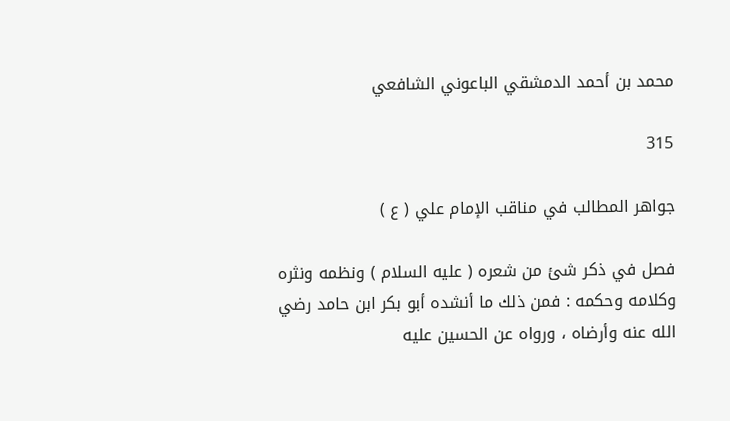محمد بن أحمد الدمشقي الباعوني الشافعي

315

جواهر المطالب في مناقب الإمام علي ( ع )

فصل في ذكر شئ من شعره ( عليه السلام ) ونظمه ونثره وكلامه وحكمه : فمن ذلك ما أنشده أبو بكر ابن حامد رضي الله عنه وأرضاه ، ورواه عن الحسين عليه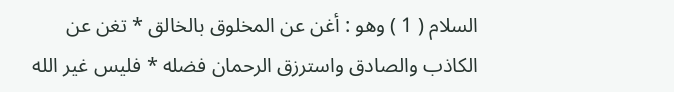السلام ( 1 ) وهو : أغن عن المخلوق بالخالق * تغن عن الكاذب والصادق واسترزق الرحمان فضله * فليس غير الله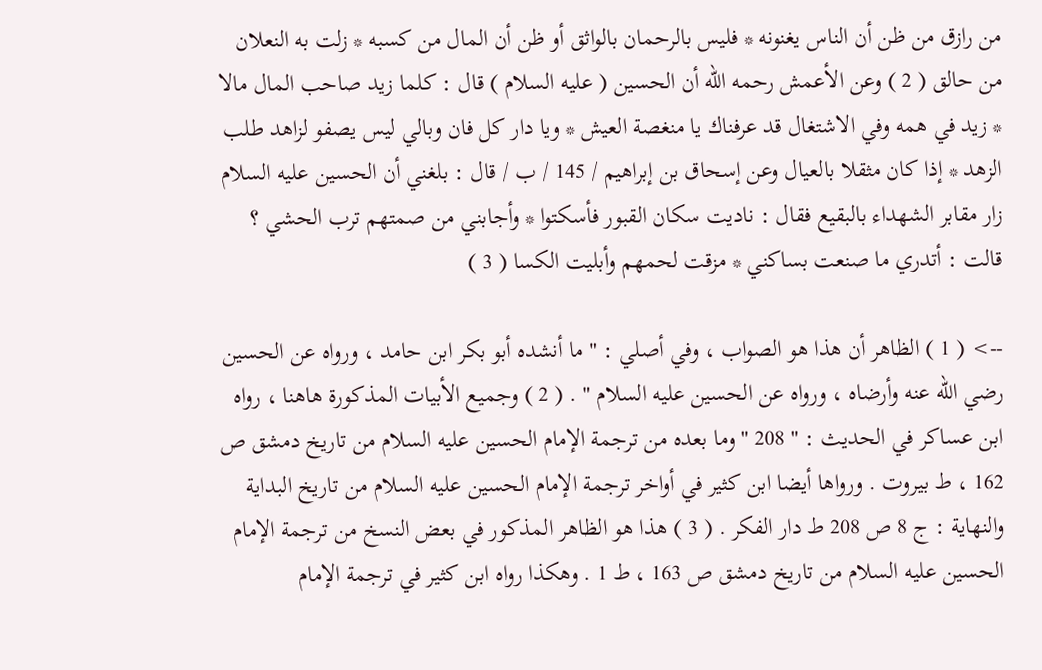من رازق من ظن أن الناس يغنونه * فليس بالرحمان بالواثق أو ظن أن المال من كسبه * زلت به النعلان من حالق ( 2 ) وعن الأعمش رحمه الله أن الحسين ( عليه السلام ) قال : كلما زيد صاحب المال مالا * زيد في همه وفي الاشتغال قد عرفناك يا منغصة العيش * ويا دار كل فان وبالي ليس يصفو لزاهد طلب الزهد * إذا كان مثقلا بالعيال وعن إسحاق بن إبراهيم / 145 / ب / قال : بلغني أن الحسين عليه السلام زار مقابر الشهداء بالبقيع فقال : ناديت سكان القبور فأسكتوا * وأجابني من صمتهم ترب الحشي ؟ قالت : أتدري ما صنعت بساكني * مزقت لحمهم وأبليت الكسا ( 3 )

--> ( 1 ) الظاهر أن هذا هو الصواب ، وفي أصلي : " ما أنشده أبو بكر ابن حامد ، ورواه عن الحسين رضي الله عنه وأرضاه ، ورواه عن الحسين عليه السلام " . ( 2 ) وجميع الأبيات المذكورة هاهنا ، رواه ابن عساكر في الحديث : " 208 " وما بعده من ترجمة الإمام الحسين عليه السلام من تاريخ دمشق ص 162 ، ط بيروت . ورواها أيضا ابن كثير في أواخر ترجمة الإمام الحسين عليه السلام من تاريخ البداية والنهاية : ج 8 ص 208 ط دار الفكر . ( 3 ) هذا هو الظاهر المذكور في بعض النسخ من ترجمة الإمام الحسين عليه السلام من تاريخ دمشق ص 163 ، ط 1 . وهكذا رواه ابن كثير في ترجمة الإمام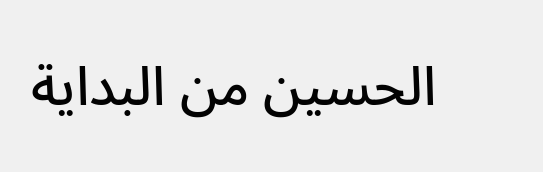الحسين من البداية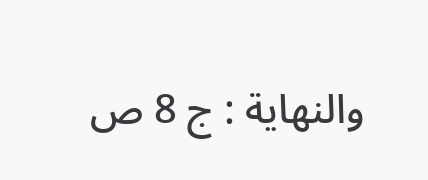والنهاية : ج 8 ص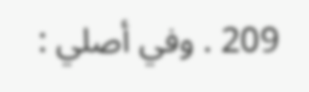209 . وفي أصلي :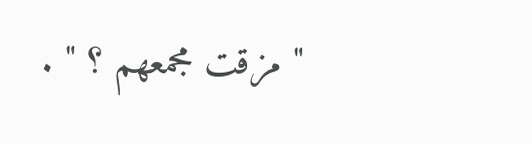" مزقت مجمعهم ؟ " .